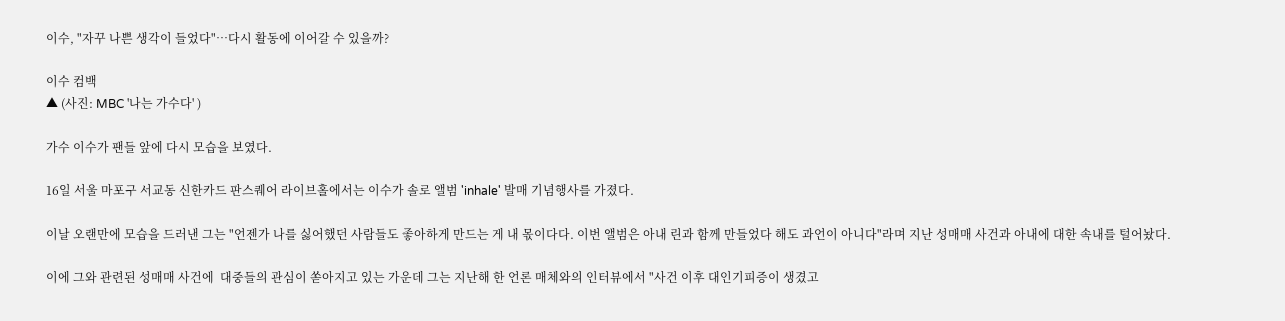이수, "자꾸 나쁜 생각이 들었다"…다시 활동에 이어갈 수 있을까?

이수 컴백
▲ (사진: MBC '나는 가수다' )

가수 이수가 팬들 앞에 다시 모습을 보였다.

16일 서울 마포구 서교동 신한카드 판스퀘어 라이브홀에서는 이수가 솔로 앨범 'inhale' 발매 기념행사를 가졌다.

이날 오랜만에 모습을 드러낸 그는 "언젠가 나를 싫어했던 사람들도 좋아하게 만드는 게 내 몫이다다. 이번 앨범은 아내 린과 함께 만들었다 해도 과언이 아니다"라며 지난 성매매 사건과 아내에 대한 속내를 털어놨다.

이에 그와 관련된 성매매 사건에  대중들의 관심이 쏟아지고 있는 가운데 그는 지난해 한 언론 매체와의 인터뷰에서 "사건 이후 대인기피증이 생겼고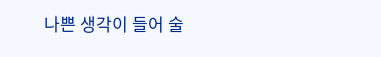나쁜 생각이 들어 술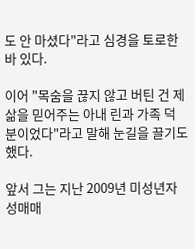도 안 마셨다"라고 심경을 토로한 바 있다.

이어 "목숨을 끊지 않고 버틴 건 제 삶을 믿어주는 아내 린과 가족 덕 분이었다"라고 말해 눈길을 끌기도 했다.

앞서 그는 지난 2009년 미성년자 성매매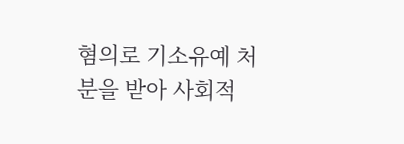혐의로 기소유예 처분을 받아 사회적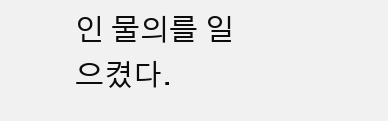인 물의를 일으켰다.